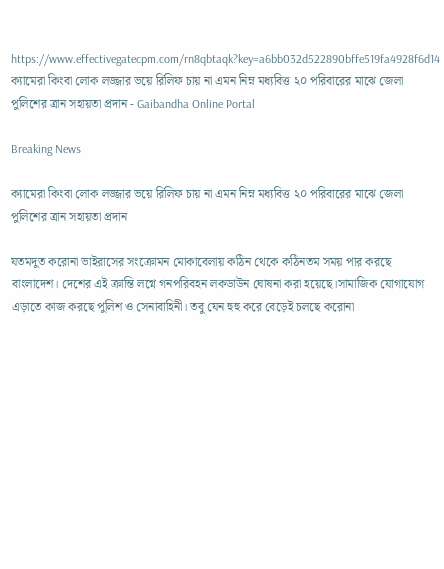https://www.effectivegatecpm.com/rn8qbtaqk?key=a6bb032d522890bffe519fa4928f6d14 ক্যামেরা কিংবা লোক লজ্জার ভয়ে রিলিফ চায় না এমন নিম্ন মধ্যবিত্ত ২০ পরিবারের মাঝে জেলা পুলিশের ত্রান সহায়তা প্রদান - Gaibandha Online Portal

Breaking News

ক্যামেরা কিংবা লোক লজ্জার ভয়ে রিলিফ চায় না এমন নিম্ন মধ্যবিত্ত ২০ পরিবারের মাঝে জেলা পুলিশের ত্রান সহায়তা প্রদান

যতমদুত করোনা ভাইরাসের সংক্রোমন মোকাবেলায় কঠিন থেকে কঠিনতম সময় পার করছে বাংলাদেশ। দেশের এই ক্রান্তি লগ্নে গনপরিবহন লকডাউন ঘোষনা করা হয়েছে।সামাজিক যোগাযোগ এড়াতে কাজ করছে পুলিশ ও সেনাবাহিনী। তবু যেন হুহু করে বেড়েই চলছে করোনা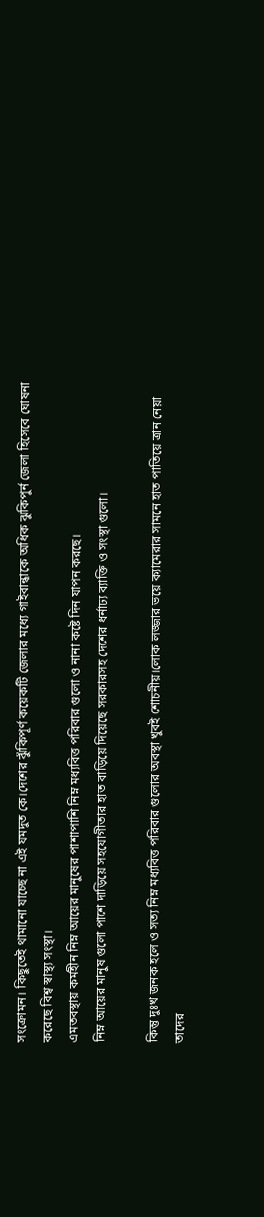সংক্রোমন। কিছুতেই থামানো যাচ্ছে না এই যমদুত কে।দেশের ঝুঁকিপূর্ণ কয়েকটি জেলার মধ্যে গাইবান্ধাকে অধিক ঝুকিপুর্ন জেলা হিসেবে ঘোষনা করেছে বিশ্ব স্বাস্থ্য সংস্থা।
এমতবস্থায় কর্মহীন নিম্ন আয়ের মানুষের পাশাপাশি নিম্ন মধ্যবিত্ত পরিবার গুলো ও নানা কষ্টে দিন যাপন করছে।
নিম্ন আয়ের মানুষ গুলো পাশে দাড়িয়ে সহযোগীতার হাত বাড়িয়ে দিয়েছে সরকারসহ দেশের ধর্নাঢ্য ব্যাক্তি ও সংস্থা গুলো।

কিন্তু দুঃখ জনক হলে ও সত্য নিম্ন মধ্যবিত্ত পরিবার গুলোর অবস্থা খুবই শোচনীয়।লোক লজ্জার ভয়ে ক্যামেরার সামনে হাত পাতিয়ে ত্রান নেয়া তাদের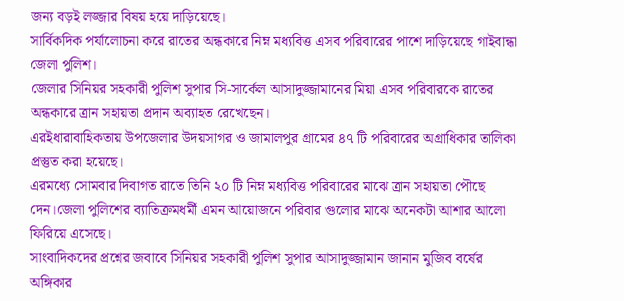জন্য বড়ই লজ্জার বিষয় হয়ে দাড়িয়েছে।
সার্বিকদিক পর্যালোচনা করে রাতের অন্ধকারে নিম্ন মধ্যবিত্ত এসব পরিবারের পাশে দাড়িয়েছে গাইবান্ধা জেলা পুলিশ।
জেলার সিনিয়র সহকারী পুলিশ সুপার সি-সার্কেল আসাদুজ্জামানের মিয়া এসব পরিবারকে রাতের অন্ধকারে ত্রান সহায়তা প্রদান অব্যাহত রেখেছেন।
এরইধারাবাহিকতায় উপজেলার উদয়সাগর ও জামালপুর গ্রামের ৪৭ টি পরিবারের অগ্রাধিকার তালিকা প্রস্তুত করা হয়েছে।
এরমধ্যে সোমবার দিবাগত রাতে তিনি ২০ টি নিম্ন মধ্যবিত্ত পরিবারের মাঝে ত্রান সহায়তা পৌছে দেন।জেলা পুলিশের ব্যাতিক্রমধর্মী এমন আয়োজনে পরিবার গুলোর মাঝে অনেকটা আশার আলো ফিরিয়ে এসেছে।
সাংবাদিকদের প্রশ্নের জবাবে সিনিয়র সহকারী পুলিশ সুপার আসাদুজ্জামান জানান মুজিব বর্ষের অঙ্গিকার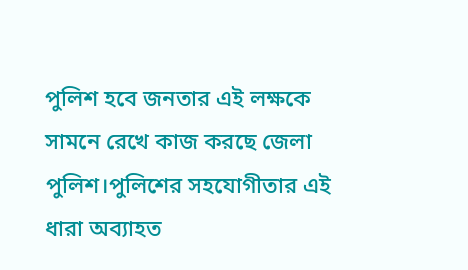পুলিশ হবে জনতার এই লক্ষকে সামনে রেখে কাজ করছে জেলা পুলিশ।পুলিশের সহযোগীতার এই ধারা অব্যাহত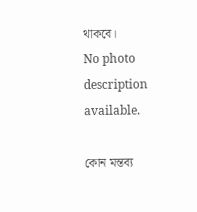থাকবে।
No photo description available.

কোন মন্তব্য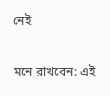নেই

মনে রাখবেন: এই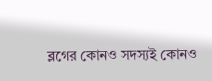ব্লগের কোনও সদস্যই কোনও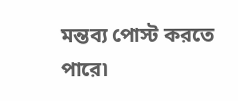মন্তব্য পোস্ট করতে পারে৷